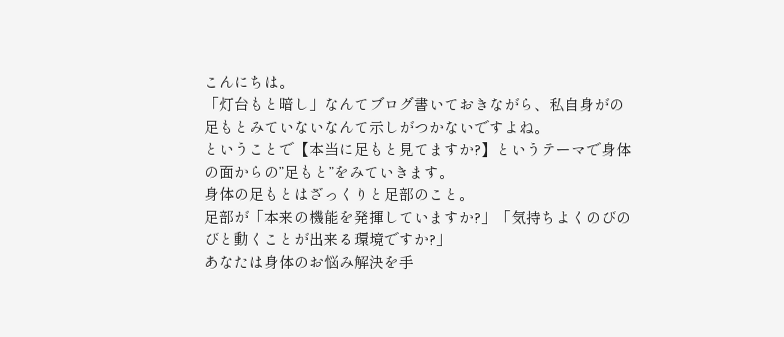こんにちは。
「灯台もと暗し」なんてブログ書いておきながら、私自身がの足もとみていないなんて示しがつかないですよね。
ということで【本当に足もと見てますか?】というテーマで身体の面からの”足もと”をみていきます。
身体の足もとはざっくりと足部のこと。
足部が「本来の機能を発揮していますか?」「気持ちよくのびのびと動くことが出来る環境ですか?」
あなたは身体のお悩み解決を手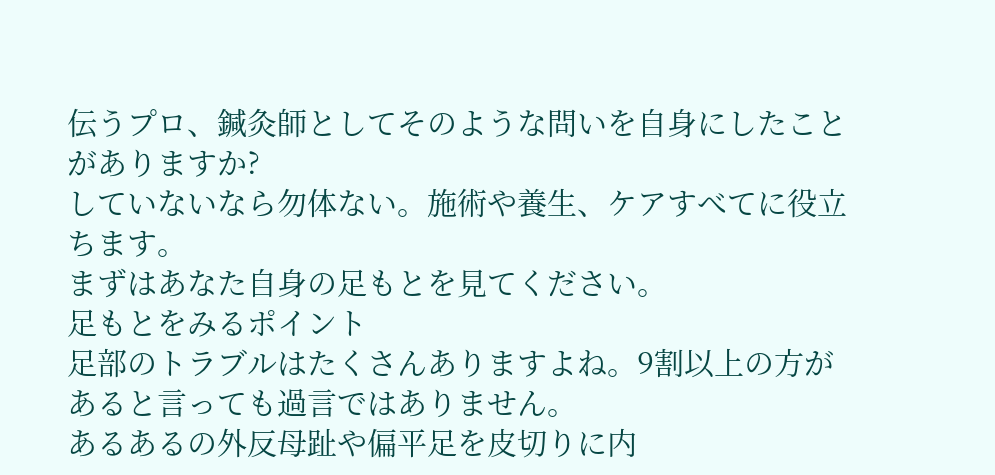伝うプロ、鍼灸師としてそのような問いを自身にしたことがありますか?
していないなら勿体ない。施術や養生、ケアすべてに役立ちます。
まずはあなた自身の足もとを見てください。
足もとをみるポイント
足部のトラブルはたくさんありますよね。9割以上の方があると言っても過言ではありません。
あるあるの外反母趾や偏平足を皮切りに内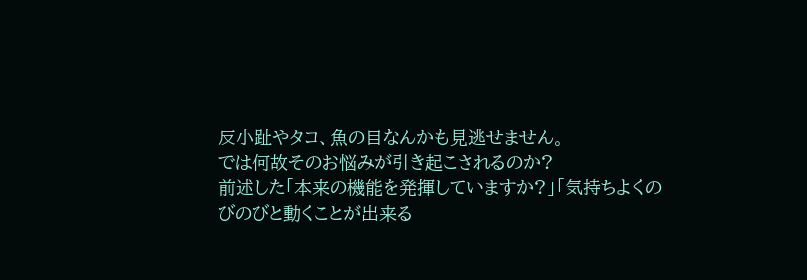反小趾やタコ、魚の目なんかも見逃せません。
では何故そのお悩みが引き起こされるのか?
前述した「本来の機能を発揮していますか?」「気持ちよくのびのびと動くことが出来る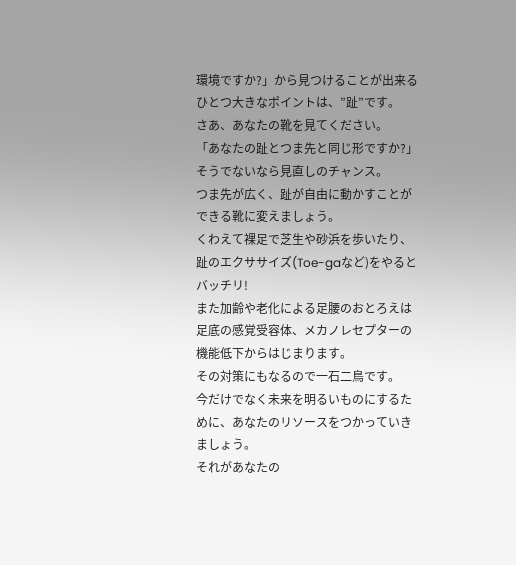環境ですか?」から見つけることが出来るひとつ大きなポイントは、”趾”です。
さあ、あなたの靴を見てください。
「あなたの趾とつま先と同じ形ですか?」
そうでないなら見直しのチャンス。
つま先が広く、趾が自由に動かすことができる靴に変えましょう。
くわえて裸足で芝生や砂浜を歩いたり、趾のエクササイズ(Toe-gaなど)をやるとバッチリ!
また加齢や老化による足腰のおとろえは足底の感覚受容体、メカノレセプターの機能低下からはじまります。
その対策にもなるので一石二鳥です。
今だけでなく未来を明るいものにするために、あなたのリソースをつかっていきましょう。
それがあなたの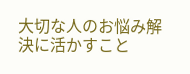大切な人のお悩み解決に活かすこと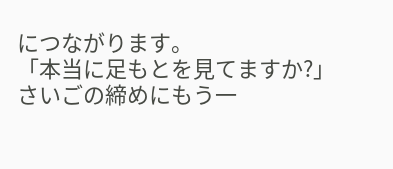につながります。
「本当に足もとを見てますか?」
さいごの締めにもう一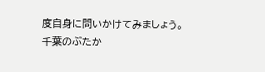度自身に問いかけてみましょう。
千葉のぶたか